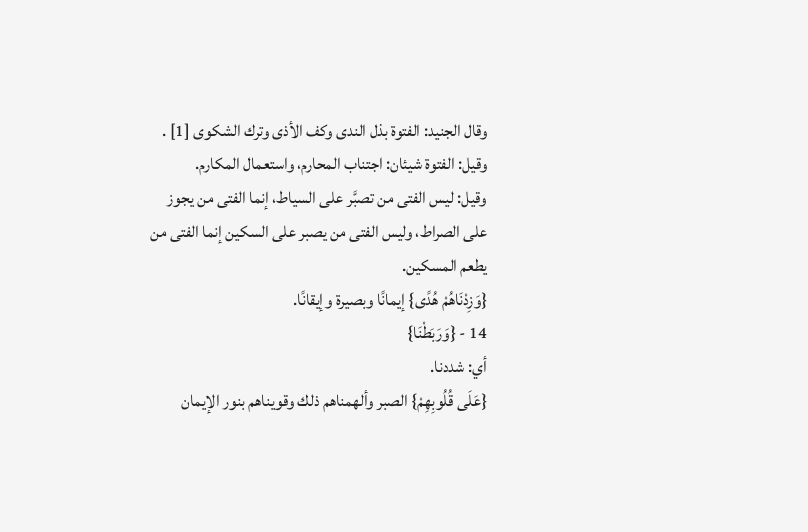وقال الجنيد: الفتوة بذل الندى وكف الأذى وترك الشكوى [1] .
وقيل: الفتوة شيئان: اجتناب المحارم، واستعمال المكارم.
وقيل: ليس الفتى من تصبَّر على السياط، إنما الفتى من يجوز على الصراط، وليس الفتى من يصبر على السكين إنما الفتى من يطعم المسكين.
{وَزِدْنَاهُمْ هُدًى} إيمانًا وبصيرة وإيقانًا.
14 - {وَرَبَطْنَا}
أي: شددنا.
{عَلَى قُلُوبِهِمْ} الصبر وألهمناهم ذلك وقويناهم بنور الإيمان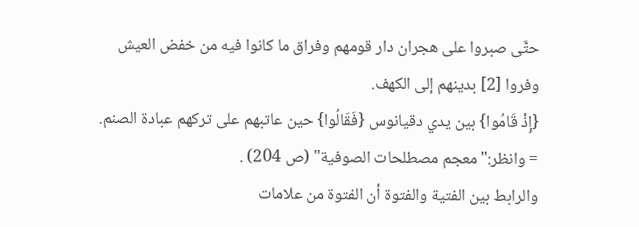حتَّى صبروا على هجران دار قومهم وفراق ما كانوا فيه من خفض العيش وفروا [2] بدينهم إلى الكهف.
{إِذْ قَامُوا} بين يدي دقيانوس {فَقَالُوا} حين عاتبهم على تركهم عبادة الصنم.
= وانظر:"معجم مصطلحات الصوفية" (ص 204) .
والرابط بين الفتية والفتوة أن الفتوة من علامات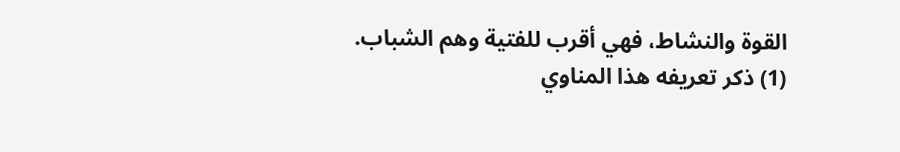القوة والنشاط، فهي أقرب للفتية وهم الشباب.
(1) ذكر تعريفه هذا المناوي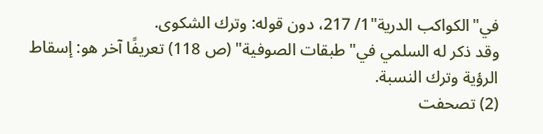في"الكواكب الدرية"1/ 217، دون قوله: وترك الشكوى.
وقد ذكر له السلمي في"طبقات الصوفية" (ص 118) تعريفًا آخر هو: إسقاط الرؤية وترك النسبة.
(2) تصحفت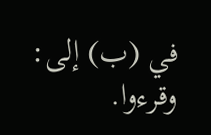في (ب) إلى: وقرءوا.